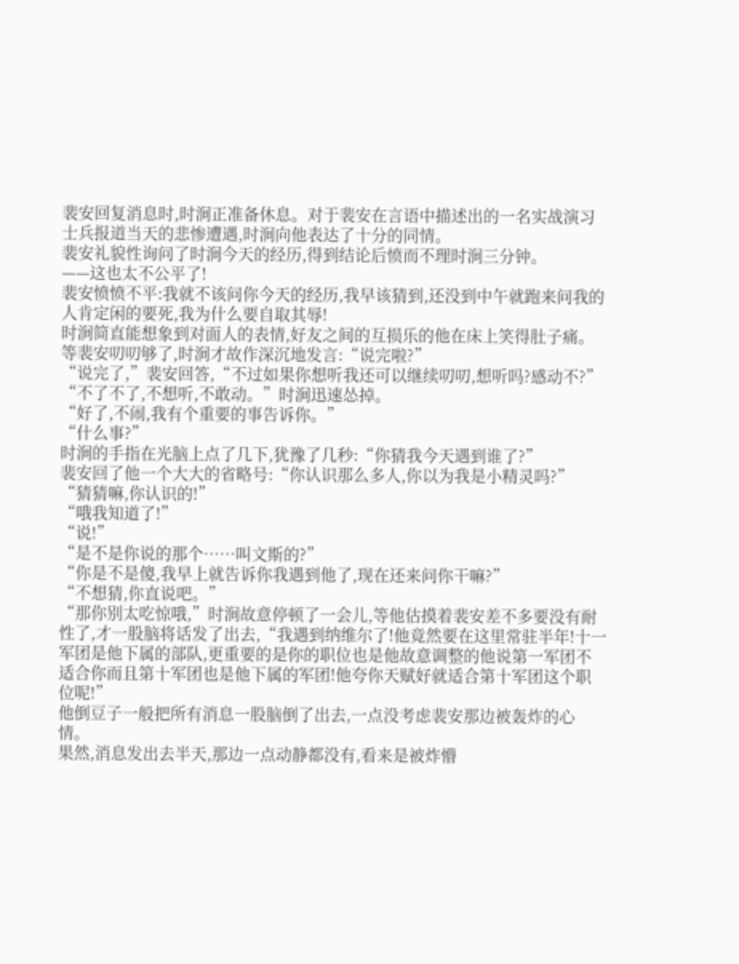裴安回复消息时,时涧正准备休息。对于裴安在言语中描述出的一名实战演习士兵报道当天的悲惨遭遇,时涧向他表达了十分的同情。
裴安礼貌性询问了时涧今天的经历,得到结论后愤而不理时涧三分钟。
——这也太不公平了!
裴安愤愤不平:我就不该问你今天的经历,我早该猜到,还没到中午就跑来问我的人肯定闲的要死,我为什么要自取其辱!
时涧简直能想象到对面人的表情,好友之间的互损乐的他在床上笑得肚子痛。
等裴安叨叨够了,时涧才故作深沉地发言:“说完啦?”
“说完了,”裴安回答,“不过如果你想听我还可以继续叨叨,想听吗?感动不?”
“不了不了,不想听,不敢动。”时涧迅速怂掉。
“好了,不闹,我有个重要的事告诉你。”
“什么事?”
时涧的手指在光脑上点了几下,犹豫了几秒:“你猜我今天遇到谁了?”
裴安回了他一个大大的省略号:“你认识那么多人,你以为我是小精灵吗?”
“猜猜嘛,你认识的!”
“哦我知道了!”
“说!”
“是不是你说的那个……叫文斯的?”
“你是不是傻,我早上就告诉你我遇到他了,现在还来问你干嘛?”
“不想猜,你直说吧。”
“那你别太吃惊哦,”时涧故意停顿了一会儿,等他估摸着裴安差不多要没有耐性了,才一股脑将话发了出去,“我遇到纳维尔了!他竟然要在这里常驻半年!十一军团是他下属的部队,更重要的是你的职位也是他故意调整的他说第一军团不适合你而且第十军团也是他下属的军团!他夸你天赋好就适合第十军团这个职位呢!”
他倒豆子一般把所有消息一股脑倒了出去,一点没考虑裴安那边被轰炸的心情。
果然,消息发出去半天,那边一点动静都没有,看来是被炸懵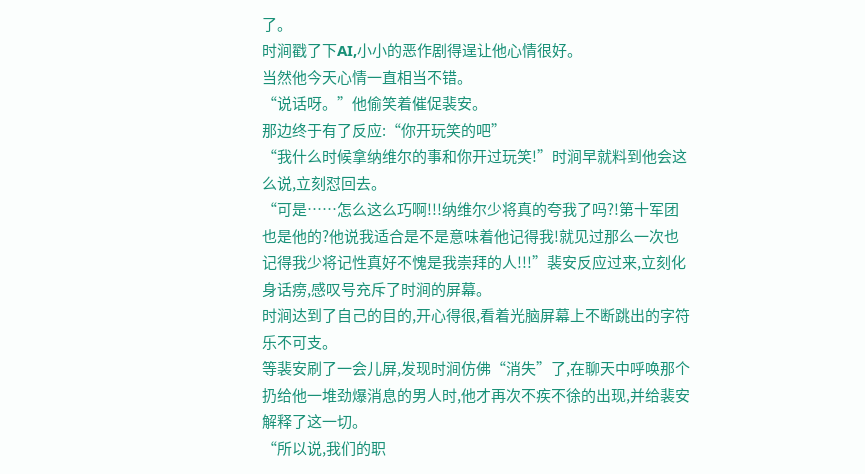了。
时涧戳了下AI,小小的恶作剧得逞让他心情很好。
当然他今天心情一直相当不错。
“说话呀。”他偷笑着催促裴安。
那边终于有了反应:“你开玩笑的吧”
“我什么时候拿纳维尔的事和你开过玩笑!”时涧早就料到他会这么说,立刻怼回去。
“可是……怎么这么巧啊!!!纳维尔少将真的夸我了吗?!第十军团也是他的?他说我适合是不是意味着他记得我!就见过那么一次也记得我少将记性真好不愧是我崇拜的人!!!”裴安反应过来,立刻化身话痨,感叹号充斥了时涧的屏幕。
时涧达到了自己的目的,开心得很,看着光脑屏幕上不断跳出的字符乐不可支。
等裴安刷了一会儿屏,发现时涧仿佛“消失”了,在聊天中呼唤那个扔给他一堆劲爆消息的男人时,他才再次不疾不徐的出现,并给裴安解释了这一切。
“所以说,我们的职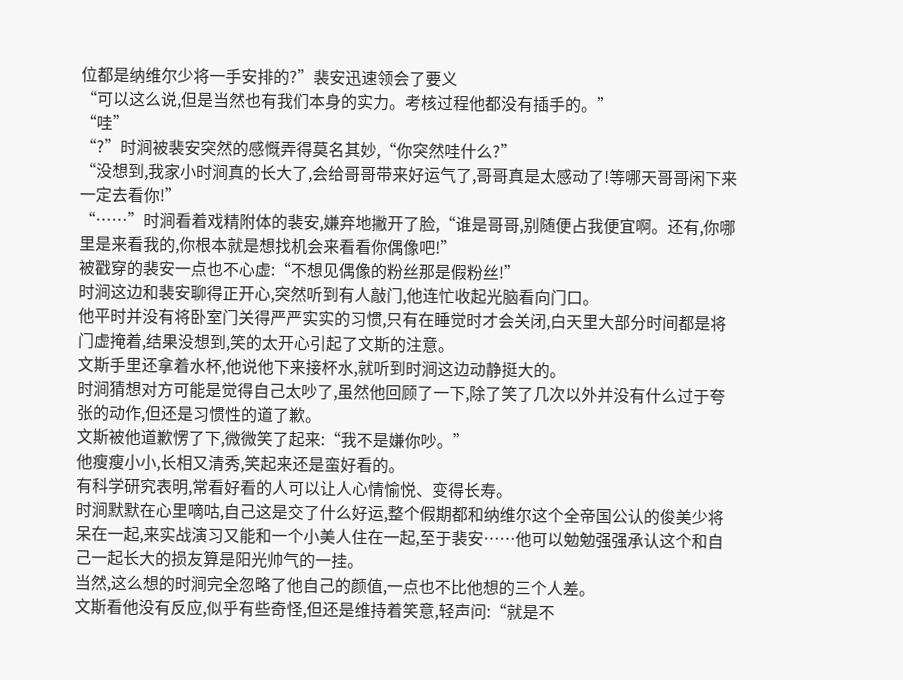位都是纳维尔少将一手安排的?”裴安迅速领会了要义
“可以这么说,但是当然也有我们本身的实力。考核过程他都没有插手的。”
“哇”
“?”时涧被裴安突然的感慨弄得莫名其妙,“你突然哇什么?”
“没想到,我家小时涧真的长大了,会给哥哥带来好运气了,哥哥真是太感动了!等哪天哥哥闲下来一定去看你!”
“……”时涧看着戏精附体的裴安,嫌弃地撇开了脸,“谁是哥哥,别随便占我便宜啊。还有,你哪里是来看我的,你根本就是想找机会来看看你偶像吧!”
被戳穿的裴安一点也不心虚:“不想见偶像的粉丝那是假粉丝!”
时涧这边和裴安聊得正开心,突然听到有人敲门,他连忙收起光脑看向门口。
他平时并没有将卧室门关得严严实实的习惯,只有在睡觉时才会关闭,白天里大部分时间都是将门虚掩着,结果没想到,笑的太开心引起了文斯的注意。
文斯手里还拿着水杯,他说他下来接杯水,就听到时涧这边动静挺大的。
时涧猜想对方可能是觉得自己太吵了,虽然他回顾了一下,除了笑了几次以外并没有什么过于夸张的动作,但还是习惯性的道了歉。
文斯被他道歉愣了下,微微笑了起来:“我不是嫌你吵。”
他瘦瘦小小,长相又清秀,笑起来还是蛮好看的。
有科学研究表明,常看好看的人可以让人心情愉悦、变得长寿。
时涧默默在心里嘀咕,自己这是交了什么好运,整个假期都和纳维尔这个全帝国公认的俊美少将呆在一起,来实战演习又能和一个小美人住在一起,至于裴安……他可以勉勉强强承认这个和自己一起长大的损友算是阳光帅气的一挂。
当然,这么想的时涧完全忽略了他自己的颜值,一点也不比他想的三个人差。
文斯看他没有反应,似乎有些奇怪,但还是维持着笑意,轻声问:“就是不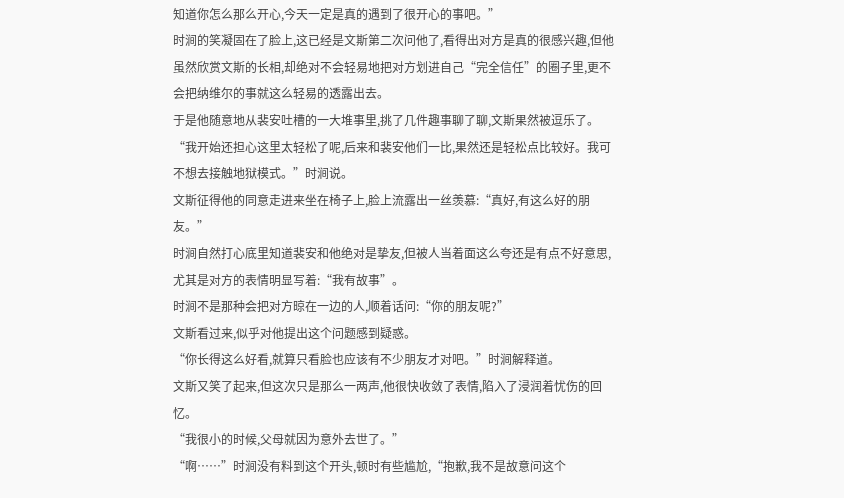知道你怎么那么开心,今天一定是真的遇到了很开心的事吧。”
时涧的笑凝固在了脸上,这已经是文斯第二次问他了,看得出对方是真的很感兴趣,但他虽然欣赏文斯的长相,却绝对不会轻易地把对方划进自己“完全信任”的圈子里,更不会把纳维尔的事就这么轻易的透露出去。
于是他随意地从裴安吐槽的一大堆事里,挑了几件趣事聊了聊,文斯果然被逗乐了。
“我开始还担心这里太轻松了呢,后来和裴安他们一比,果然还是轻松点比较好。我可不想去接触地狱模式。”时涧说。
文斯征得他的同意走进来坐在椅子上,脸上流露出一丝羡慕:“真好,有这么好的朋友。”
时涧自然打心底里知道裴安和他绝对是挚友,但被人当着面这么夸还是有点不好意思,尤其是对方的表情明显写着:“我有故事”。
时涧不是那种会把对方晾在一边的人,顺着话问:“你的朋友呢?”
文斯看过来,似乎对他提出这个问题感到疑惑。
“你长得这么好看,就算只看脸也应该有不少朋友才对吧。”时涧解释道。
文斯又笑了起来,但这次只是那么一两声,他很快收敛了表情,陷入了浸润着忧伤的回忆。
“我很小的时候,父母就因为意外去世了。”
“啊……”时涧没有料到这个开头,顿时有些尴尬,“抱歉,我不是故意问这个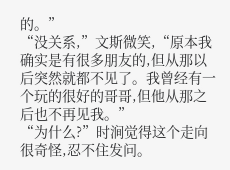的。”
“没关系,”文斯微笑,“原本我确实是有很多朋友的,但从那以后突然就都不见了。我曾经有一个玩的很好的哥哥,但他从那之后也不再见我。”
“为什么?”时涧觉得这个走向很奇怪,忍不住发问。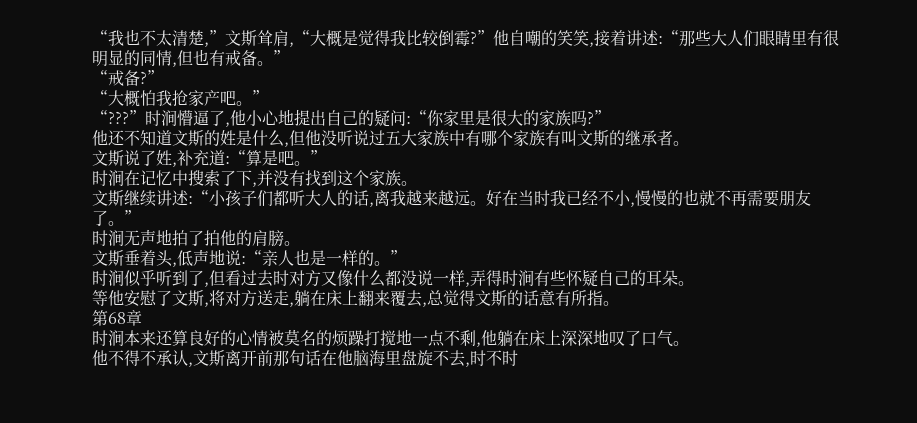“我也不太清楚,”文斯耸肩,“大概是觉得我比较倒霉?”他自嘲的笑笑,接着讲述:“那些大人们眼睛里有很明显的同情,但也有戒备。”
“戒备?”
“大概怕我抢家产吧。”
“???”时涧懵逼了,他小心地提出自己的疑问:“你家里是很大的家族吗?”
他还不知道文斯的姓是什么,但他没听说过五大家族中有哪个家族有叫文斯的继承者。
文斯说了姓,补充道:“算是吧。”
时涧在记忆中搜索了下,并没有找到这个家族。
文斯继续讲述:“小孩子们都听大人的话,离我越来越远。好在当时我已经不小,慢慢的也就不再需要朋友了。”
时涧无声地拍了拍他的肩膀。
文斯垂着头,低声地说:“亲人也是一样的。”
时涧似乎听到了,但看过去时对方又像什么都没说一样,弄得时涧有些怀疑自己的耳朵。
等他安慰了文斯,将对方送走,躺在床上翻来覆去,总觉得文斯的话意有所指。
第68章
时涧本来还算良好的心情被莫名的烦躁打搅地一点不剩,他躺在床上深深地叹了口气。
他不得不承认,文斯离开前那句话在他脑海里盘旋不去,时不时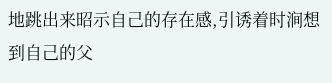地跳出来昭示自己的存在感,引诱着时涧想到自己的父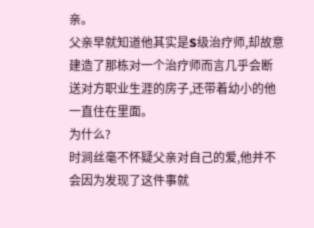亲。
父亲早就知道他其实是S级治疗师,却故意建造了那栋对一个治疗师而言几乎会断送对方职业生涯的房子,还带着幼小的他一直住在里面。
为什么?
时涧丝毫不怀疑父亲对自己的爱,他并不会因为发现了这件事就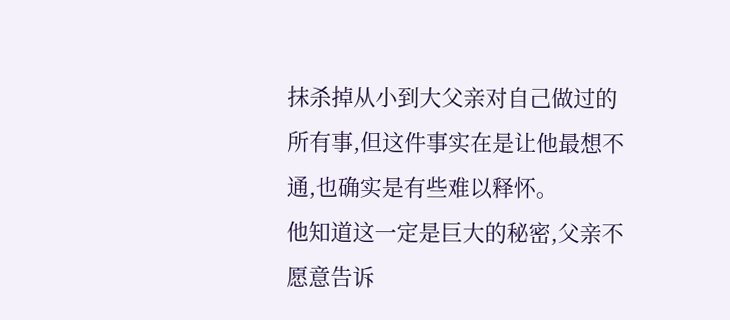抹杀掉从小到大父亲对自己做过的所有事,但这件事实在是让他最想不通,也确实是有些难以释怀。
他知道这一定是巨大的秘密,父亲不愿意告诉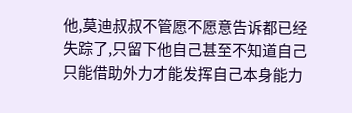他,莫迪叔叔不管愿不愿意告诉都已经失踪了,只留下他自己甚至不知道自己只能借助外力才能发挥自己本身能力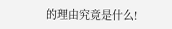的理由究竟是什么!